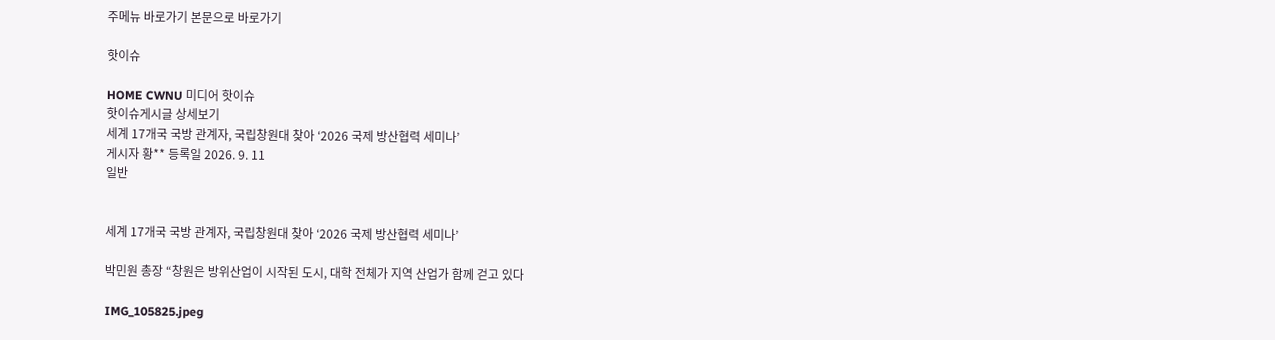주메뉴 바로가기 본문으로 바로가기

핫이슈

HOME CWNU 미디어 핫이슈
핫이슈게시글 상세보기
세계 17개국 국방 관계자, 국립창원대 찾아 ‘2026 국제 방산협력 세미나’
게시자 황** 등록일 2026. 9. 11
일반


세계 17개국 국방 관계자, 국립창원대 찾아 ‘2026 국제 방산협력 세미나’

박민원 총장 “창원은 방위산업이 시작된 도시, 대학 전체가 지역 산업가 함께 걷고 있다

IMG_105825.jpeg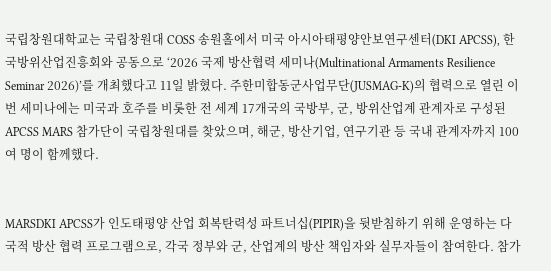국립창원대학교는 국립창원대 COSS 송원홀에서 미국 아시아태평양안보연구센터(DKI APCSS), 한국방위산업진흥회와 공동으로 ‘2026 국제 방산협력 세미나(Multinational Armaments Resilience Seminar 2026)’를 개최했다고 11일 밝혔다. 주한미합동군사업무단(JUSMAG-K)의 협력으로 열린 이번 세미나에는 미국과 호주를 비롯한 전 세계 17개국의 국방부, 군, 방위산업계 관계자로 구성된 APCSS MARS 참가단이 국립창원대를 찾았으며, 해군, 방산기업, 연구기관 등 국내 관계자까지 100여 명이 함께했다.


MARSDKI APCSS가 인도태평양 산업 회복탄력성 파트너십(PIPIR)을 뒷받침하기 위해 운영하는 다국적 방산 협력 프로그램으로, 각국 정부와 군, 산업계의 방산 책임자와 실무자들이 참여한다. 참가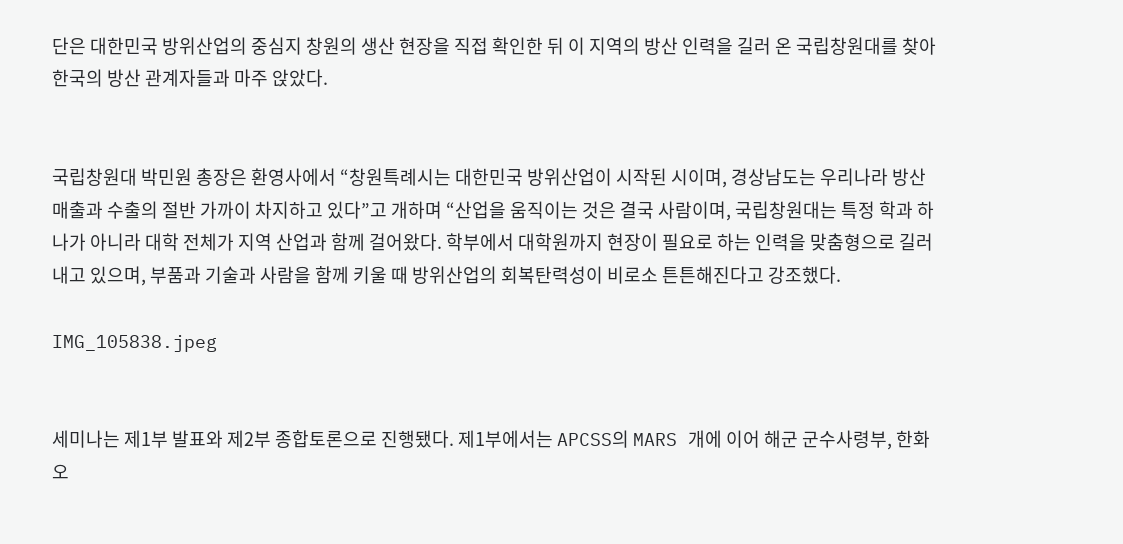단은 대한민국 방위산업의 중심지 창원의 생산 현장을 직접 확인한 뒤 이 지역의 방산 인력을 길러 온 국립창원대를 찾아 한국의 방산 관계자들과 마주 앉았다.


국립창원대 박민원 총장은 환영사에서 “창원특례시는 대한민국 방위산업이 시작된 시이며, 경상남도는 우리나라 방산 매출과 수출의 절반 가까이 차지하고 있다”고 개하며 “산업을 움직이는 것은 결국 사람이며, 국립창원대는 특정 학과 하나가 아니라 대학 전체가 지역 산업과 함께 걸어왔다. 학부에서 대학원까지 현장이 필요로 하는 인력을 맞춤형으로 길러내고 있으며, 부품과 기술과 사람을 함께 키울 때 방위산업의 회복탄력성이 비로소 튼튼해진다고 강조했다.

IMG_105838.jpeg


세미나는 제1부 발표와 제2부 종합토론으로 진행됐다. 제1부에서는 APCSS의 MARS 개에 이어 해군 군수사령부, 한화오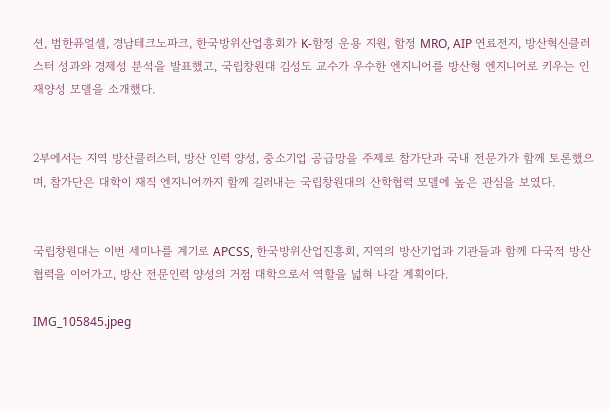션, 범한퓨얼셀, 경남테크노파크, 한국방위산업흥회가 K-함정 운용 지원, 함정 MRO, AIP 연료전지, 방산혁신클러스터 성과와 경제성 분석을 발표했고, 국립창원대 김성도 교수가 우수한 엔지니어를 방산형 엔지니어로 키우는 인재양성 모델을 소개했다.


2부에서는 지역 방산클러스터, 방산 인력 양성, 중소기업 공급망을 주제로 참가단과 국내 전문가가 함께 토론했으며, 참가단은 대학이 재직 엔지니어까지 함께 길러내는 국립창원대의 산학협력 모델에 높은 관심을 보였다.


국립창원대는 이번 세미나를 계기로 APCSS, 한국방위산업진흥회, 지역의 방산기업과 기관들과 함께 다국적 방산 협력을 이어가고, 방산 전문인력 양성의 거점 대학으로서 역할을 넓혀 나갈 계획이다.

IMG_105845.jpeg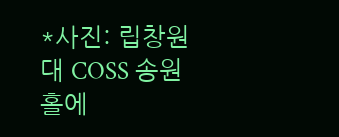*사진: 립창원대 COSS 송원홀에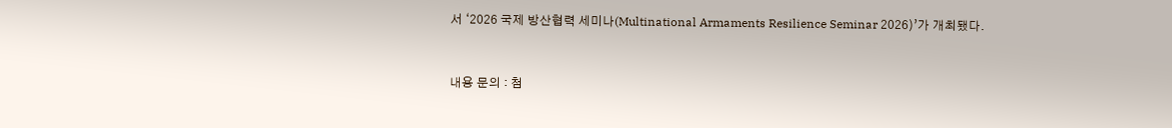서 ‘2026 국제 방산협력 세미나(Multinational Armaments Resilience Seminar 2026)’가 개최됐다.


내용 문의 : 첨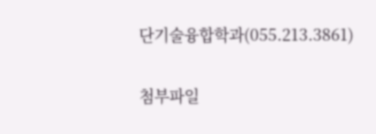단기술융합학과(055.213.3861)

첨부파일